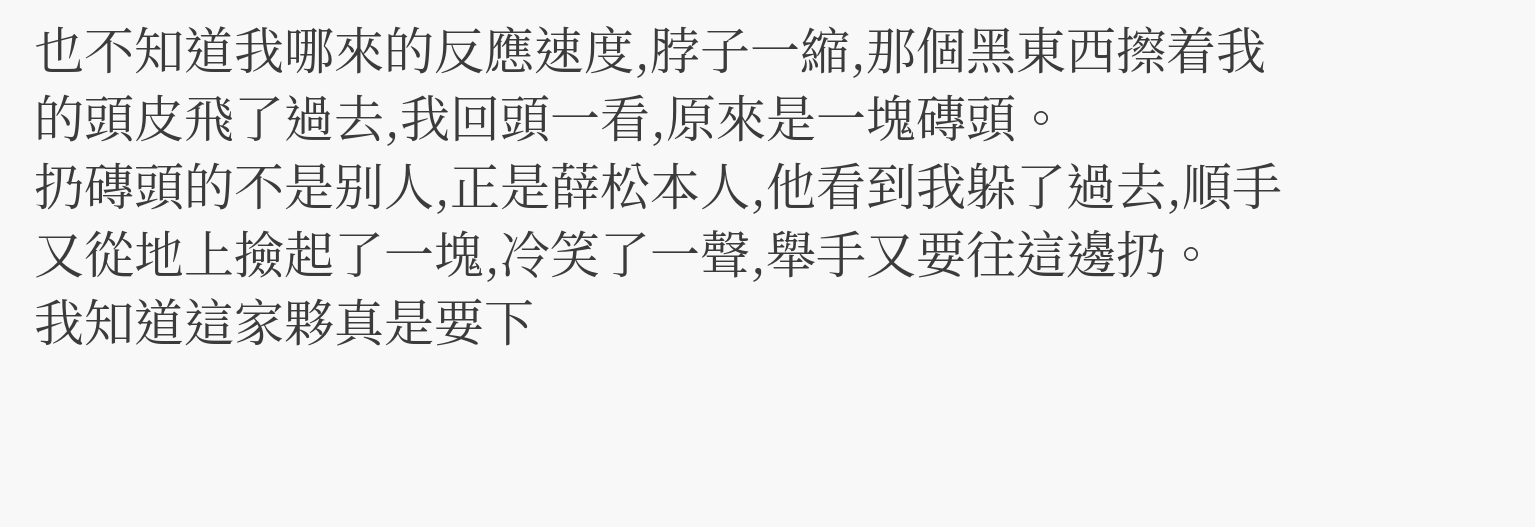也不知道我哪來的反應速度,脖子一縮,那個黑東西擦着我的頭皮飛了過去,我回頭一看,原來是一塊磚頭。
扔磚頭的不是别人,正是薛松本人,他看到我躲了過去,順手又從地上撿起了一塊,冷笑了一聲,舉手又要往這邊扔。
我知道這家夥真是要下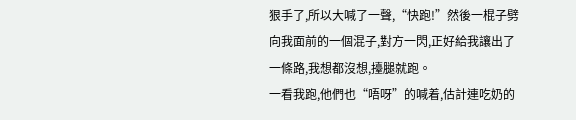狠手了,所以大喊了一聲,“快跑!”然後一棍子劈向我面前的一個混子,對方一閃,正好給我讓出了一條路,我想都沒想,擡腿就跑。
一看我跑,他們也“唔呀”的喊着,估計連吃奶的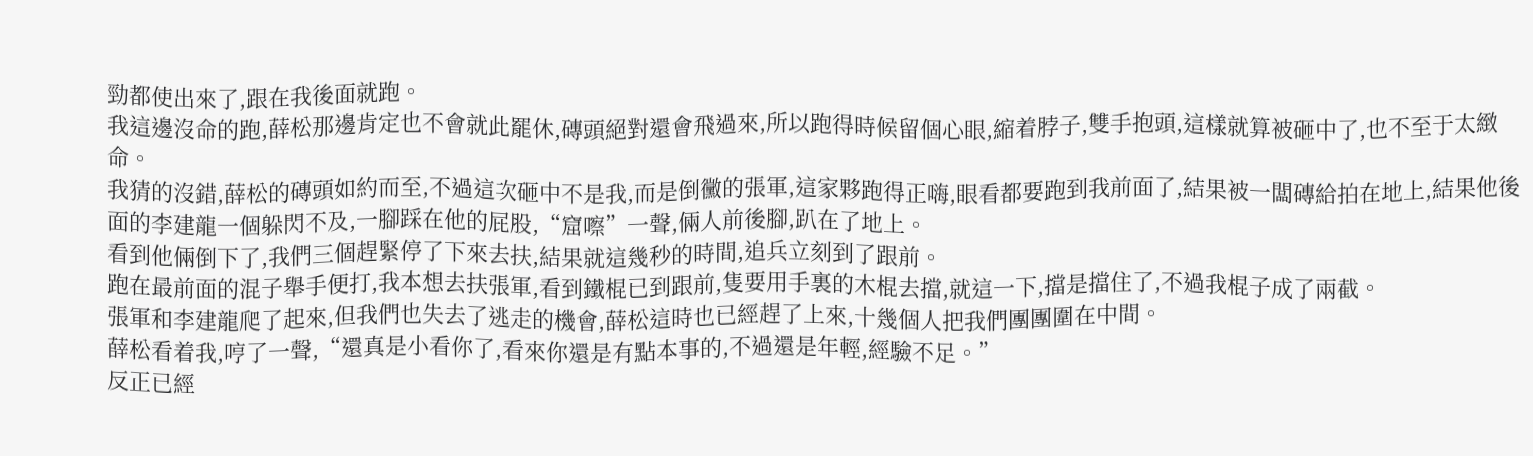勁都使出來了,跟在我後面就跑。
我這邊沒命的跑,薛松那邊肯定也不會就此罷休,磚頭絕對還會飛過來,所以跑得時候留個心眼,縮着脖子,雙手抱頭,這樣就算被砸中了,也不至于太緻命。
我猜的沒錯,薛松的磚頭如約而至,不過這次砸中不是我,而是倒黴的張軍,這家夥跑得正嗨,眼看都要跑到我前面了,結果被一闆磚給拍在地上,結果他後面的李建龍一個躲閃不及,一腳踩在他的屁股,“窟嚓”一聲,倆人前後腳,趴在了地上。
看到他倆倒下了,我們三個趕緊停了下來去扶,結果就這幾秒的時間,追兵立刻到了跟前。
跑在最前面的混子舉手便打,我本想去扶張軍,看到鐵棍已到跟前,隻要用手裏的木棍去擋,就這一下,擋是擋住了,不過我棍子成了兩截。
張軍和李建龍爬了起來,但我們也失去了逃走的機會,薛松這時也已經趕了上來,十幾個人把我們團團圍在中間。
薛松看着我,哼了一聲,“還真是小看你了,看來你還是有點本事的,不過還是年輕,經驗不足。”
反正已經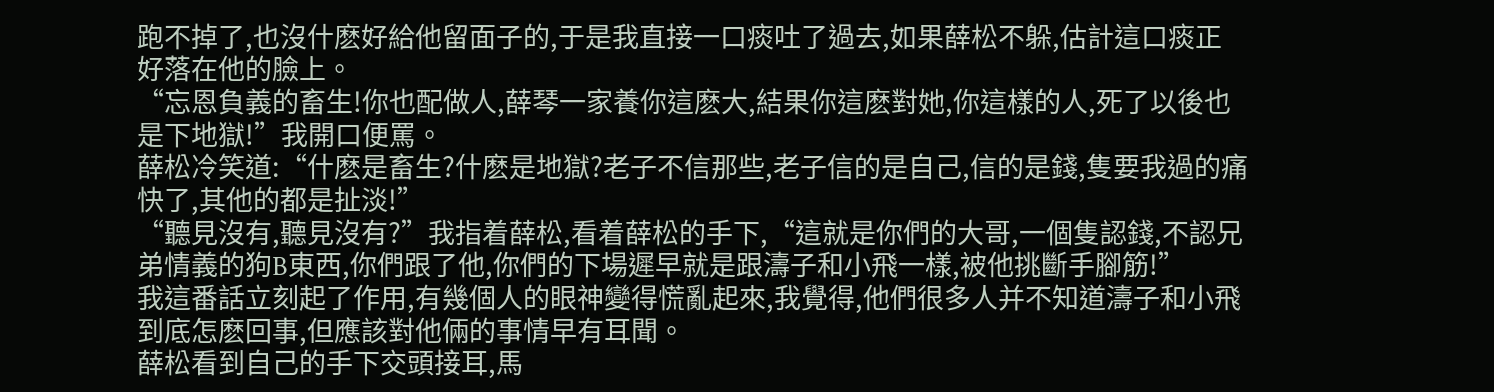跑不掉了,也沒什麽好給他留面子的,于是我直接一口痰吐了過去,如果薛松不躲,估計這口痰正好落在他的臉上。
“忘恩負義的畜生!你也配做人,薛琴一家養你這麽大,結果你這麽對她,你這樣的人,死了以後也是下地獄!”我開口便罵。
薛松冷笑道:“什麽是畜生?什麽是地獄?老子不信那些,老子信的是自己,信的是錢,隻要我過的痛快了,其他的都是扯淡!”
“聽見沒有,聽見沒有?”我指着薛松,看着薛松的手下,“這就是你們的大哥,一個隻認錢,不認兄弟情義的狗B東西,你們跟了他,你們的下場遲早就是跟濤子和小飛一樣,被他挑斷手腳筋!”
我這番話立刻起了作用,有幾個人的眼神變得慌亂起來,我覺得,他們很多人并不知道濤子和小飛到底怎麽回事,但應該對他倆的事情早有耳聞。
薛松看到自己的手下交頭接耳,馬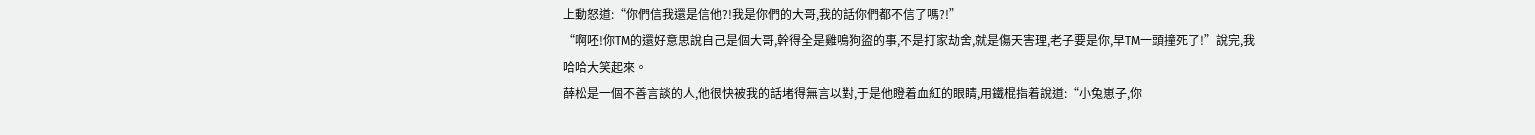上動怒道:“你們信我還是信他?!我是你們的大哥,我的話你們都不信了嗎?!”
“啊呸!你TM的還好意思說自己是個大哥,幹得全是雞鳴狗盜的事,不是打家劫舍,就是傷天害理,老子要是你,早TM一頭撞死了!”說完,我哈哈大笑起來。
薛松是一個不善言談的人,他很快被我的話堵得無言以對,于是他瞪着血紅的眼睛,用鐵棍指着說道:“小兔崽子,你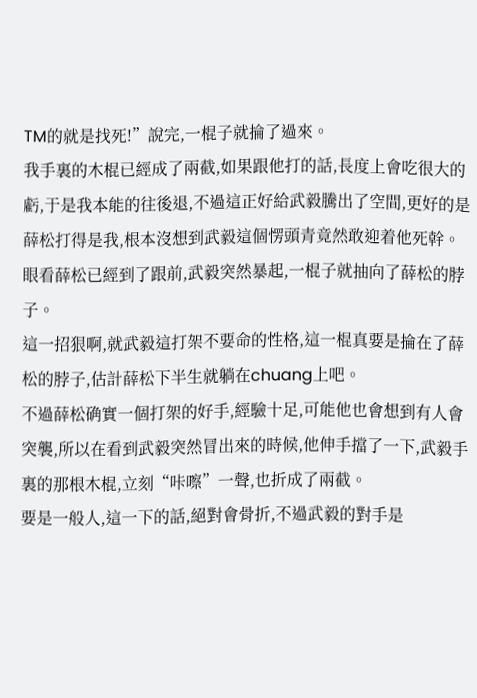TM的就是找死!”說完,一棍子就掄了過來。
我手裏的木棍已經成了兩截,如果跟他打的話,長度上會吃很大的虧,于是我本能的往後退,不過這正好給武毅騰出了空間,更好的是薛松打得是我,根本沒想到武毅這個愣頭青竟然敢迎着他死幹。
眼看薛松已經到了跟前,武毅突然暴起,一棍子就抽向了薛松的脖子。
這一招狠啊,就武毅這打架不要命的性格,這一棍真要是掄在了薛松的脖子,估計薛松下半生就躺在chuang上吧。
不過薛松确實一個打架的好手,經驗十足,可能他也會想到有人會突襲,所以在看到武毅突然冒出來的時候,他伸手擋了一下,武毅手裏的那根木棍,立刻“咔嚓”一聲,也折成了兩截。
要是一般人,這一下的話,絕對會骨折,不過武毅的對手是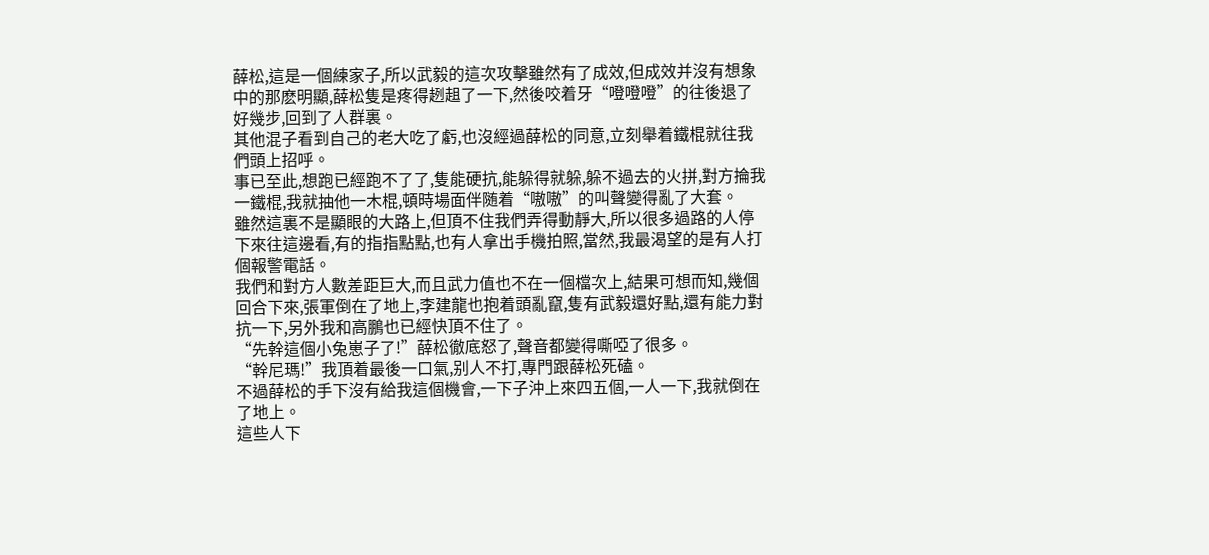薛松,這是一個練家子,所以武毅的這次攻擊雖然有了成效,但成效并沒有想象中的那麽明顯,薛松隻是疼得趔趄了一下,然後咬着牙“噔噔噔”的往後退了好幾步,回到了人群裏。
其他混子看到自己的老大吃了虧,也沒經過薛松的同意,立刻舉着鐵棍就往我們頭上招呼。
事已至此,想跑已經跑不了了,隻能硬抗,能躲得就躲,躲不過去的火拼,對方掄我一鐵棍,我就抽他一木棍,頓時場面伴随着“嗷嗷”的叫聲變得亂了大套。
雖然這裏不是顯眼的大路上,但頂不住我們弄得動靜大,所以很多過路的人停下來往這邊看,有的指指點點,也有人拿出手機拍照,當然,我最渴望的是有人打個報警電話。
我們和對方人數差距巨大,而且武力值也不在一個檔次上,結果可想而知,幾個回合下來,張軍倒在了地上,李建龍也抱着頭亂竄,隻有武毅還好點,還有能力對抗一下,另外我和高鵬也已經快頂不住了。
“先幹這個小兔崽子了!”薛松徹底怒了,聲音都變得嘶啞了很多。
“幹尼瑪!”我頂着最後一口氣,别人不打,專門跟薛松死磕。
不過薛松的手下沒有給我這個機會,一下子沖上來四五個,一人一下,我就倒在了地上。
這些人下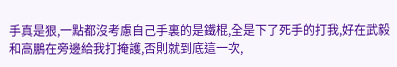手真是狠,一點都沒考慮自己手裏的是鐵棍,全是下了死手的打我,好在武毅和高鵬在旁邊給我打掩護,否則就到底這一次,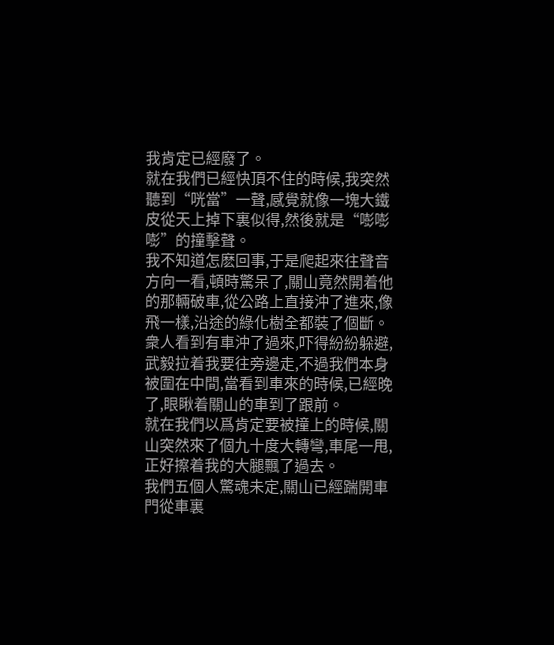我肯定已經廢了。
就在我們已經快頂不住的時候,我突然聽到“咣當”一聲,感覺就像一塊大鐵皮從天上掉下裏似得,然後就是“嘭嘭嘭”的撞擊聲。
我不知道怎麽回事,于是爬起來往聲音方向一看,頓時驚呆了,關山竟然開着他的那輛破車,從公路上直接沖了進來,像飛一樣,沿途的綠化樹全都裝了個斷。
衆人看到有車沖了過來,吓得紛紛躲避,武毅拉着我要往旁邊走,不過我們本身被圍在中間,當看到車來的時候,已經晚了,眼瞅着關山的車到了跟前。
就在我們以爲肯定要被撞上的時候,關山突然來了個九十度大轉彎,車尾一甩,正好擦着我的大腿飄了過去。
我們五個人驚魂未定,關山已經踹開車門從車裏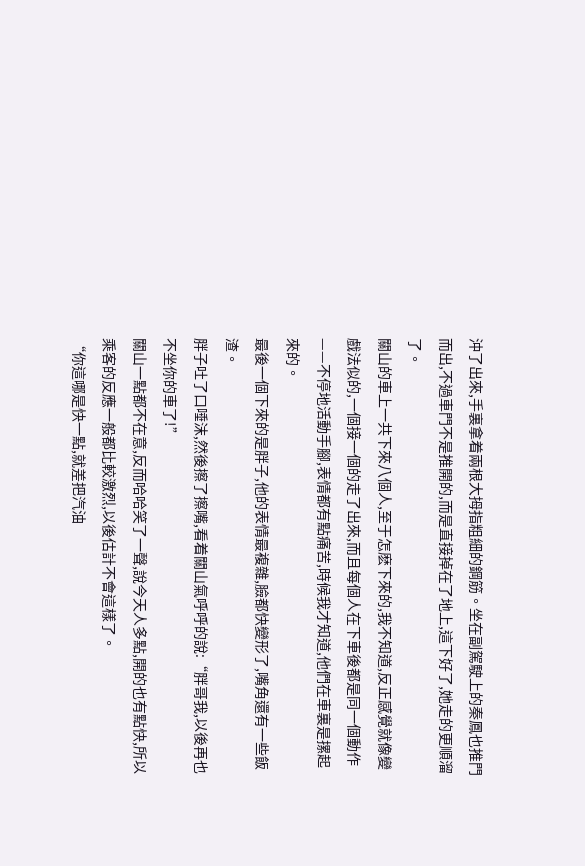沖了出來,手裏拿着兩根大拇指粗細的鋼筋。坐在副駕駛上的秦鳳也推門而出,不過車門不是推開的,而是直接掉在了地上,這下好了,她走的更順溜了。
關山的車上一共下來八個人,至于怎麽下來的,我不知道,反正感覺就像變戲法似的,一個接一個的走了出來,而且每個人在下車後都是同一個動作——不停地活動手腳,表情都有點痛苦,時候我才知道,他們在車裏是摞起來的。
最後一個下來的是胖子,他的表情最複雜,臉都快變形了,嘴角還有一些飯渣。
胖子吐了口唾沫,然後擦了擦嘴,看着關山氣呼呼的說:“胖哥我,以後再也不坐你的車了!”
關山一點都不在意,反而哈哈笑了一聲,說今天人多點,開的也有點快,所以乘客的反應一般都比較激烈,以後估計不會這樣了。
“你這哪是快一點,就差把汽油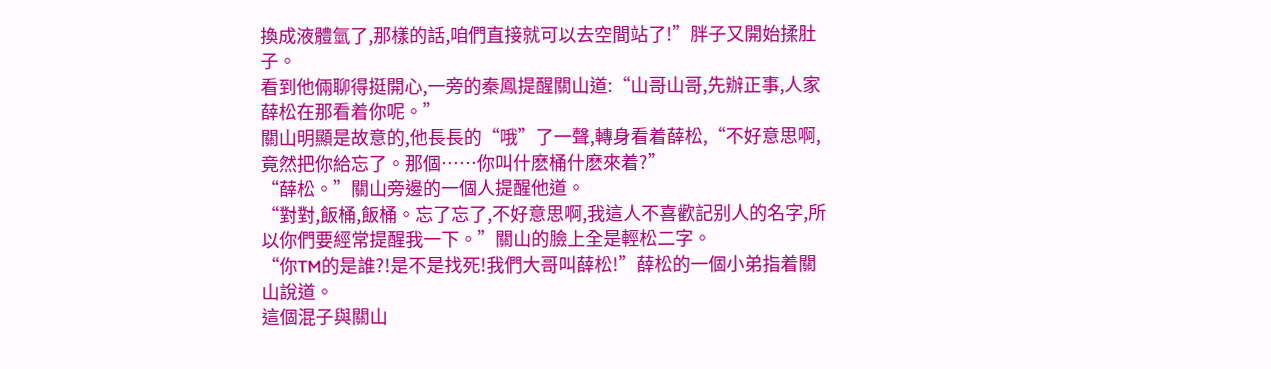換成液體氫了,那樣的話,咱們直接就可以去空間站了!”胖子又開始揉肚子。
看到他倆聊得挺開心,一旁的秦鳳提醒關山道:“山哥山哥,先辦正事,人家薛松在那看着你呢。”
關山明顯是故意的,他長長的“哦”了一聲,轉身看着薛松,“不好意思啊,竟然把你給忘了。那個……你叫什麽桶什麽來着?”
“薛松。”關山旁邊的一個人提醒他道。
“對對,飯桶,飯桶。忘了忘了,不好意思啊,我這人不喜歡記别人的名字,所以你們要經常提醒我一下。”關山的臉上全是輕松二字。
“你TM的是誰?!是不是找死!我們大哥叫薛松!”薛松的一個小弟指着關山說道。
這個混子與關山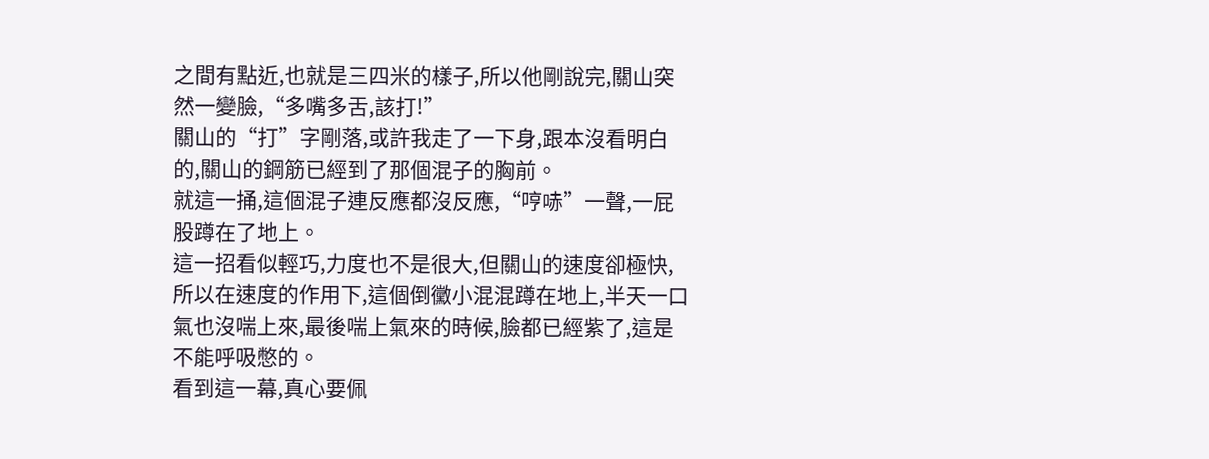之間有點近,也就是三四米的樣子,所以他剛說完,關山突然一變臉,“多嘴多舌,該打!”
關山的“打”字剛落,或許我走了一下身,跟本沒看明白的,關山的鋼筋已經到了那個混子的胸前。
就這一捅,這個混子連反應都沒反應,“哼哧”一聲,一屁股蹲在了地上。
這一招看似輕巧,力度也不是很大,但關山的速度卻極快,所以在速度的作用下,這個倒黴小混混蹲在地上,半天一口氣也沒喘上來,最後喘上氣來的時候,臉都已經紫了,這是不能呼吸憋的。
看到這一幕,真心要佩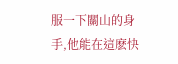服一下關山的身手,他能在這麽快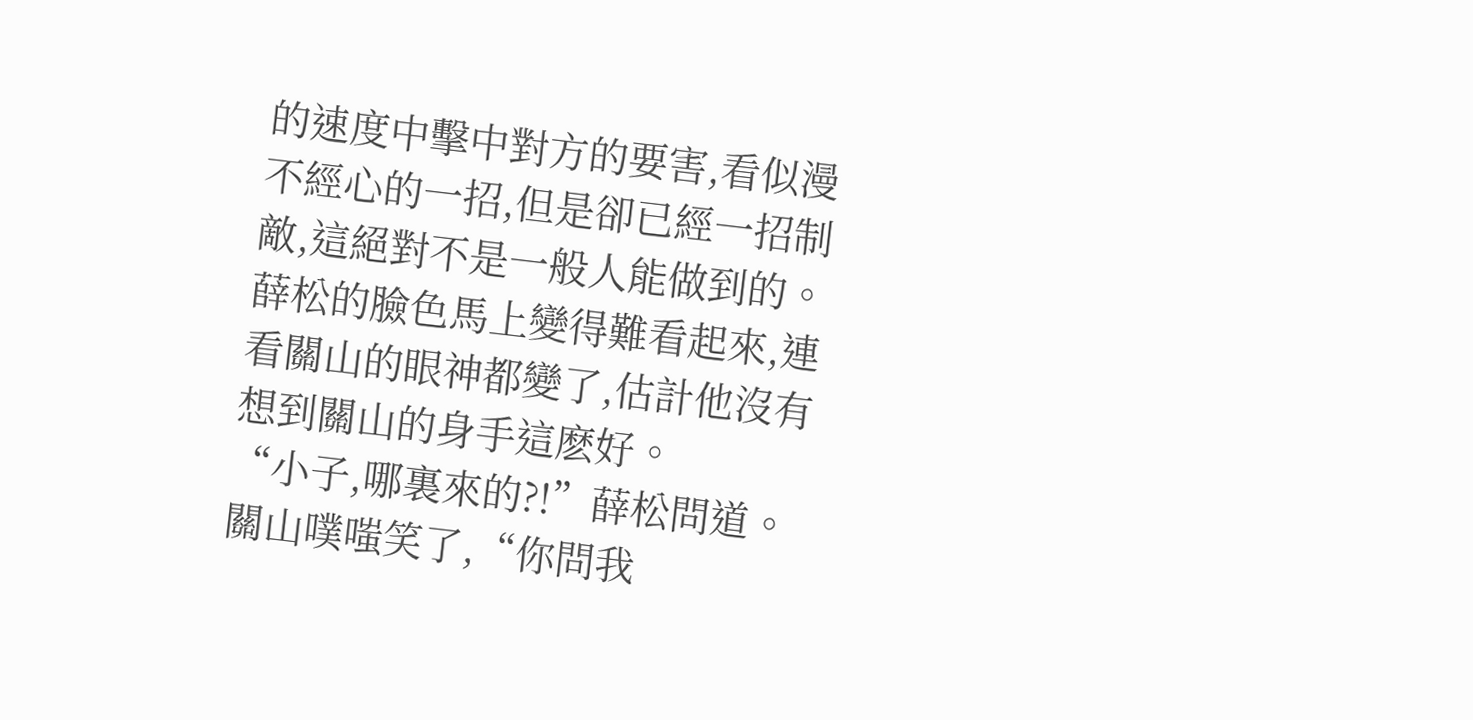的速度中擊中對方的要害,看似漫不經心的一招,但是卻已經一招制敵,這絕對不是一般人能做到的。
薛松的臉色馬上變得難看起來,連看關山的眼神都變了,估計他沒有想到關山的身手這麽好。
“小子,哪裏來的?!”薛松問道。
關山噗嗤笑了,“你問我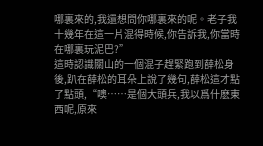哪裏來的,我還想問你哪裏來的呢。老子我十幾年在這一片混得時候,你告訴我,你當時在哪裏玩泥巴?”
這時認識關山的一個混子趕緊跑到薛松身後,趴在薛松的耳朵上說了幾句,薛松這才點了點頭,“噢……是個大頭兵,我以爲什麽東西呢,原來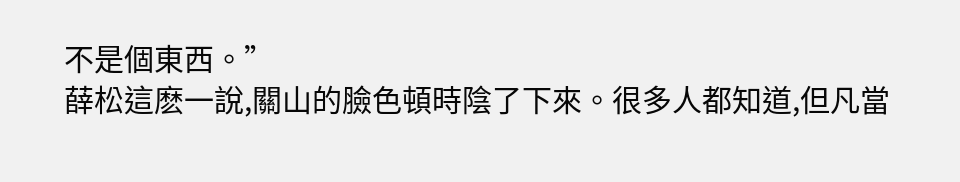不是個東西。”
薛松這麽一說,關山的臉色頓時陰了下來。很多人都知道,但凡當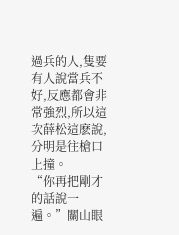過兵的人,隻要有人說當兵不好,反應都會非常強烈,所以這次薛松這麽說,分明是往槍口上撞。
“你再把剛才的話說一遍。”關山眼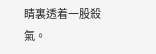睛裏透着一股殺氣。